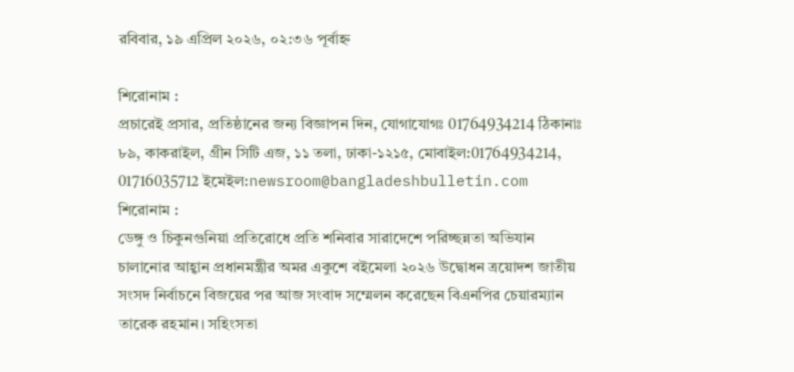রবিবার, ১৯ এপ্রিল ২০২৬, ০২:৩৬ পূর্বাহ্ন

শিরোনাম :
প্রচারেই প্রসার, প্রতিষ্ঠানের জন্য বিজ্ঞাপন দিন, যোগাযোগঃ 01764934214 ঠিকানাঃ ৮৯, কাকরাইল, গ্রীন সিটি এজ, ১১ তলা, ঢাকা-১২১৫, মোবাইল:01764934214, 01716035712 ইমেইল:newsroom@bangladeshbulletin.com
শিরোনাম :
ডেঙ্গু ও চিকুনগুনিয়া প্রতিরোধে প্রতি শনিবার সারাদেশে পরিচ্ছন্নতা অভিযান চালানোর আহ্বান প্রধানমন্ত্রীর অমর একুশে বইমেলা ২০২৬ উদ্বোধন ত্রয়োদশ জাতীয় সংসদ নির্বাচনে বিজয়ের পর আজ সংবাদ সম্মেলন করেছেন বিএনপির চেয়ারম্যান তারেক রহমান। সহিংসতা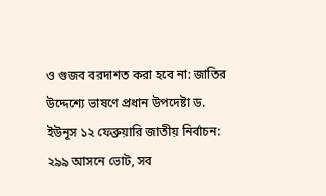ও গুজব বরদাশত করা হবে না: জাতির উদ্দেশ্যে ভাষণে প্রধান উপদেষ্টা ড. ইউনূস ১২ ফেব্রুয়ারি জাতীয় নির্বাচন: ২৯৯ আসনে ভোট, সব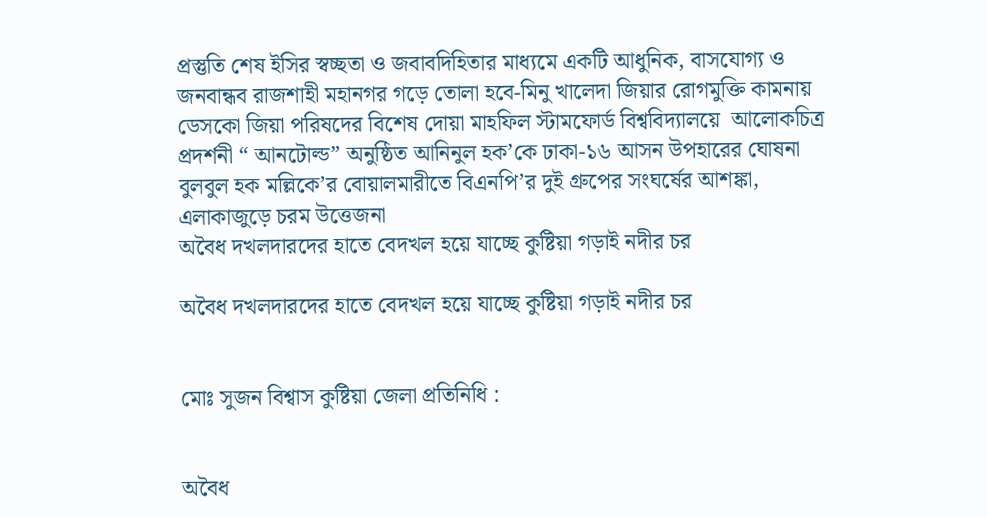প্রস্তুতি শেষ ইসির স্বচ্ছতা ও জবাবদিহিতার মাধ্যমে একটি আধুনিক, বাসযোগ্য ও জনবান্ধব রাজশাহী মহানগর গড়ে তোলা হবে-মিনু খালেদা জিয়ার রোগমুক্তি কামনায় ডেসকো জিয়া পরিষদের বিশেষ দোয়া মাহফিল স্টামফোর্ড বিশ্ববিদ্যালয়ে  আলোকচিত্র প্রদর্শনী “ আনটোল্ড” অনুষ্ঠিত আনিনুল হক’কে ঢাকা-১৬ আসন উপহারের ঘোষনা বুলবুল হক মল্লিকে’র বোয়ালমারীতে বিএনপি’র দুই গ্রুপের সংঘর্ষের আশঙ্কা, এলাকাজুড়ে চরম উত্তেজনা
অবৈধ দখলদারদের হাতে বেদখল হয়ে যাচ্ছে কুষ্টিয়া গড়াই নদীর চর

অবৈধ দখলদারদের হাতে বেদখল হয়ে যাচ্ছে কুষ্টিয়া গড়াই নদীর চর


মোঃ সুজন বিশ্বাস কুষ্টিয়া জেলা প্রতিনিধি :


অবৈধ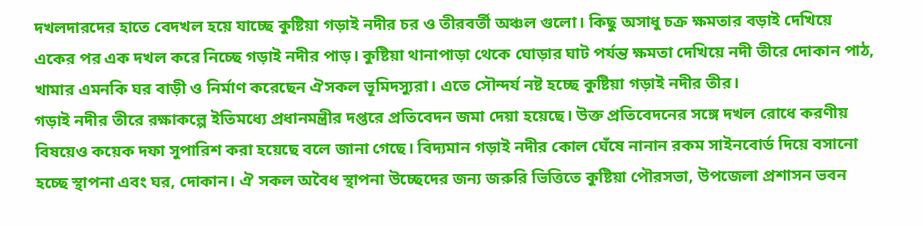দখলদারদের হাতে বেদখল হয়ে যাচ্ছে কুষ্টিয়া গড়াই নদীর চর ও তীরবর্তী অঞ্চল গুলো। কিছু অসাধু চক্র ক্ষমতার বড়াই দেখিয়ে একের পর এক দখল করে নিচ্ছে গড়াই নদীর পাড়। কুষ্টিয়া থানাপাড়া থেকে ঘোড়ার ঘাট পর্যন্ত ক্ষমতা দেখিয়ে নদী তীরে দোকান পাঠ, খামার এমনকি ঘর বাড়ী ও নির্মাণ করেছেন ঐসকল ভূমিদস্যুরা। এতে সৌন্দর্য নষ্ট হচ্ছে কুষ্টিয়া গড়াই নদীর তীর।
গড়াই নদীর তীরে রক্ষাকল্পে ইতিমধ্যে প্রধানমন্ত্রীর দপ্তরে প্রতিবেদন জমা দেয়া হয়েছে। উক্ত প্রতিবেদনের সঙ্গে দখল রোধে করণীয় বিষয়েও কয়েক দফা সুপারিশ করা হয়েছে বলে জানা গেছে। বিদ্যমান গড়াই নদীর কোল ঘেঁষে নানান রকম সাইনবোর্ড দিয়ে বসানো হচ্ছে স্থাপনা এবং ঘর, দোকান। ঐ সকল অবৈধ স্থাপনা উচ্ছেদের জন্য জরুরি ভিত্তিতে কুষ্টিয়া পৌরসভা, উপজেলা প্রশাসন ভবন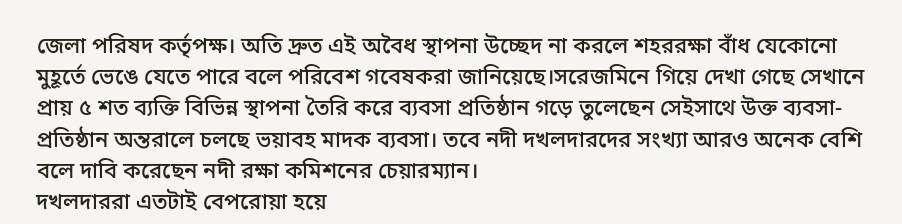জেলা পরিষদ কর্তৃপক্ষ। অতি দ্রুত এই অবৈধ স্থাপনা উচ্ছেদ না করলে শহররক্ষা বাঁধ যেকোনো মুহূর্তে ভেঙে যেতে পারে বলে পরিবেশ গবেষকরা জানিয়েছে।সরেজমিনে গিয়ে দেখা গেছে সেখানে প্রায় ৫ শত ব্যক্তি বিভিন্ন স্থাপনা তৈরি করে ব্যবসা প্রতিষ্ঠান গড়ে তুলেছেন সেইসাথে উক্ত ব্যবসা-প্রতিষ্ঠান অন্তরালে চলছে ভয়াবহ মাদক ব্যবসা। তবে নদী দখলদারদের সংখ্যা আরও অনেক বেশি বলে দাবি করেছেন নদী রক্ষা কমিশনের চেয়ারম্যান।
দখলদাররা এতটাই বেপরোয়া হয়ে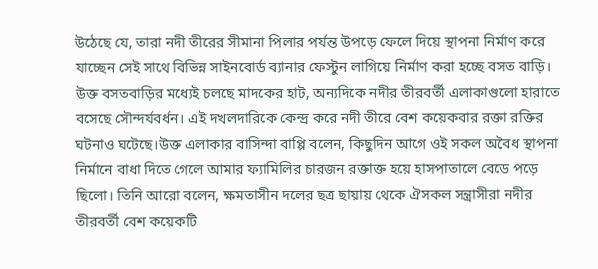উঠেছে যে, তারা নদী তীরের সীমানা পিলার পর্যন্ত উপড়ে ফেলে দিয়ে স্থাপনা নির্মাণ করে যাচ্ছেন সেই সাথে বিভিন্ন সাইনবোর্ড ব্যানার ফেস্টুন লাগিয়ে নির্মাণ করা হচ্ছে বসত বাড়ি। উক্ত বসতবাড়ির মধ্যেই চলছে মাদকের হাট, অন্যদিকে নদীর তীরবর্তী এলাকাগুলো হারাতে বসেছে সৌন্দর্যবর্ধন। এই দখলদারিকে কেন্দ্র করে নদী তীরে বেশ কয়েকবার রক্তা রক্তির ঘটনাও ঘটেছে।উক্ত এলাকার বাসিন্দা বাপ্পি বলেন, কিছুদিন আগে ওই সকল অবৈধ স্থাপনা নির্মানে বাধা দিতে গেলে আমার ফ্যামিলির চারজন রক্তাক্ত হয়ে হাসপাতালে বেডে পড়ে ছিলো। তিনি আরো বলেন, ক্ষমতাসীন দলের ছত্র ছায়ায় থেকে ঐসকল সন্ত্রাসীরা নদীর তীরবর্তী বেশ কয়েকটি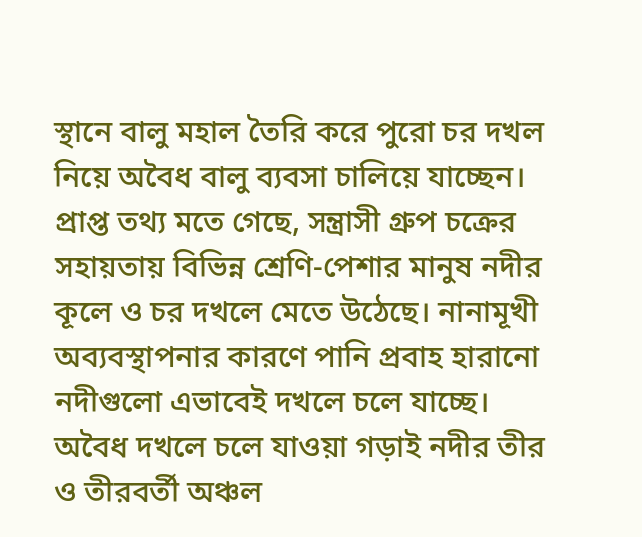স্থানে বালু মহাল তৈরি করে পুরো চর দখল নিয়ে অবৈধ বালু ব্যবসা চালিয়ে যাচ্ছেন।
প্রাপ্ত তথ্য মতে গেছে, সন্ত্রাসী গ্রুপ চক্রের সহায়তায় বিভিন্ন শ্রেণি-পেশার মানুষ নদীর কূলে ও চর দখলে মেতে উঠেছে। নানামূখী অব্যবস্থাপনার কারণে পানি প্রবাহ হারানো নদীগুলো এভাবেই দখলে চলে যাচ্ছে। অবৈধ দখলে চলে যাওয়া গড়াই নদীর তীর ও তীরবর্তী অঞ্চল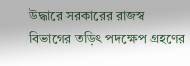উদ্ধারে সরকারের রাজস্ব বিভাগের তড়িৎ পদক্ষেপ গ্রহণের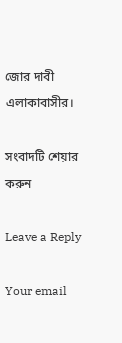জোর দাবী এলাকাবাসীর।

সংবাদটি শেয়ার করুন

Leave a Reply

Your email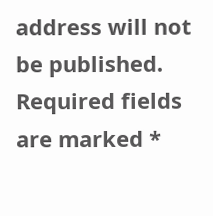address will not be published. Required fields are marked *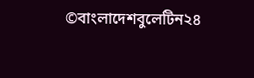©বাংলাদেশবুলেটিন২৪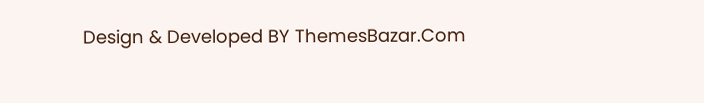Design & Developed BY ThemesBazar.Com